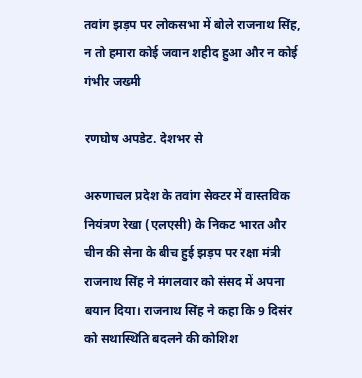तवांग झड़प पर लोकसभा में बोले राजनाथ सिंह, न तो हमारा कोई जवान शहीद हुआ और न कोई गंभीर जख्मी

रणघोष अपडेट. देशभर से

अरुणाचल प्रदेश के तवांग सेक्टर में वास्तविक नियंत्रण रेखा (एलएसी) के निकट भारत और चीन की सेना के बीच हुई झड़प पर रक्षा मंत्री राजनाथ सिंह ने मंगलवार को संसद में अपना बयान दिया। राजनाथ सिंह ने कहा कि 9 दिसंर को सथास्थिति बदलने की कोशिश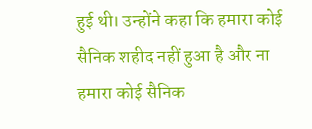हुई थी। उन्होंने कहा कि हमारा कोई सैनिक शहीद नहीं हुआ है और ना हमारा कोई सैनिक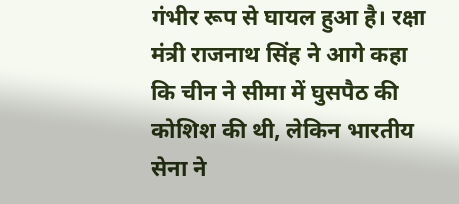गंभीर रूप से घायल हुआ है। रक्षा मंत्री राजनाथ सिंह ने आगे कहा कि चीन ने सीमा में घुसपैठ की कोशिश की थी, लेकिन भारतीय सेना ने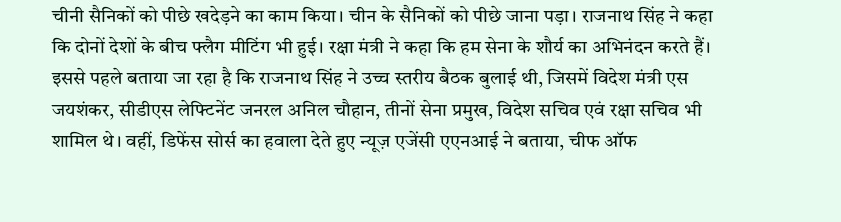चीनी सैनिकों को पीछे खदेड़ने का काम किया। चीन के सैनिकों को पीछे जाना पड़ा। राजनाथ सिंह ने कहा कि दोनों देशों के बीच फ्लैग मीटिंग भी हुई। रक्षा मंत्री ने कहा कि हम सेना के शौर्य का अभिनंदन करते हैं। इससे पहले बताया जा रहा है कि राजनाथ सिंह ने उच्च स्तरीय बैठक बुलाई थी, जिसमें विदेश मंत्री एस जयशंकर, सीडीएस लेफ्टिनेंट जनरल अनिल चौहान, तीनों सेना प्रमुख, विदेश सचिव एवं रक्षा सचिव भी शामिल थे। वहीं, डिफेंस सोर्स का हवाला देते हुए न्यूज़ एजेंसी एएनआई ने बताया, चीफ ऑफ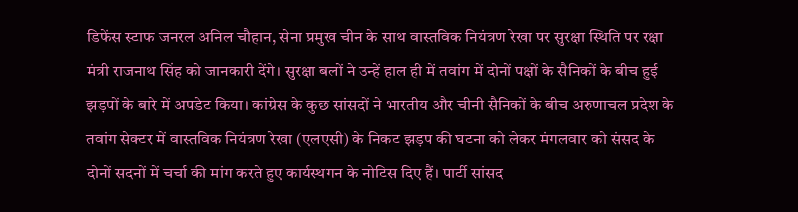डिफेंस स्टाफ जनरल अनिल चौहान, सेना प्रमुख चीन के साथ वास्तविक नियंत्रण रेखा पर सुरक्षा स्थिति पर रक्षा मंत्री राजनाथ सिंह को जानकारी देंगे। सुरक्षा बलों ने उन्हें हाल ही में तवांग में दोनों पक्षों के सैनिकों के बीच हुई झड़पों के बारे में अपडेट किया। कांग्रेस के कुछ सांसदों ने भारतीय और चीनी सैनिकों के बीच अरुणाचल प्रदेश के तवांग सेक्टर में वास्तविक नियंत्रण रेखा (एलएसी) के निकट झड़प की घटना को लेकर मंगलवार को संसद के दोनों सदनों में चर्चा की मांग करते हुए कार्यस्थगन के नोटिस दिए हैं। पार्टी सांसद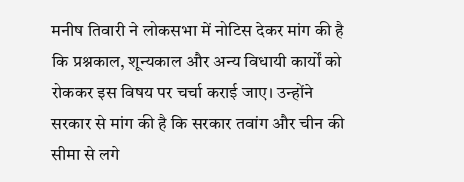मनीष तिवारी ने लोकसभा में नोटिस देकर मांग की है कि प्रश्नकाल, शून्यकाल और अन्य विधायी कार्यों को रोककर इस विषय पर चर्चा कराई जाए। उन्होंने सरकार से मांग की है कि सरकार तवांग और चीन की सीमा से लगे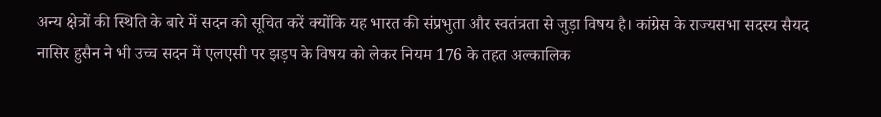अन्य क्षेत्रों की स्थिति के बारे में सदन को सूचित करें क्योंकि यह भारत की संप्रभुता और स्वतंत्रता से जुड़ा विषय है। कांग्रेस के राज्यसभा सदस्य सैयद नासिर हुसैन ने भी उच्च सदन में एलएसी पर झड़प के विषय को लेकर नियम 176 के तहत अल्कालिक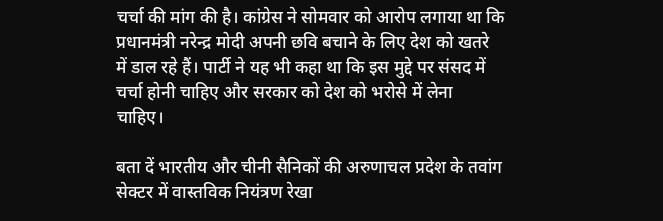चर्चा की मांग की है। कांग्रेस ने सोमवार को आरोप लगाया था कि प्रधानमंत्री नरेन्द्र मोदी अपनी छवि बचाने के लिए देश को खतरे में डाल रहे हैं। पार्टी ने यह भी कहा था कि इस मुद्दे पर संसद में चर्चा होनी चाहिए और सरकार को देश को भरोसे में लेना चाहिए।

बता दें भारतीय और चीनी सैनिकों की अरुणाचल प्रदेश के तवांग सेक्टर में वास्तविक नियंत्रण रेखा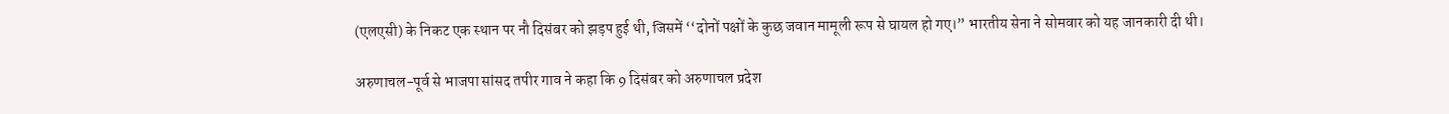(एलएसी) के निकट एक स्थान पर नौ दिसंबर को झड़प हुई थी, जिसमें ‘‘दोनों पक्षों के कुछ जवान मामूली रूप से घायल हो गए।” भारतीय सेना ने सोमवार को यह जानकारी दी थी।

अरुणाचल-पूर्व से भाजपा सांसद तपीर गाव ने कहा कि 9 दिसंबर को अरुणाचल प्रदेश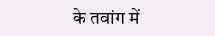के तवांग में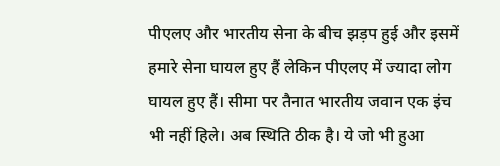पीएलए और भारतीय सेना के बीच झड़प हुई और इसमें हमारे सेना घायल हुए हैं लेकिन पीएलए में ज्यादा लोग घायल हुए हैं। सीमा पर तैनात भारतीय जवान एक इंच भी नहीं हिले। अब स्थिति ठीक है। ये जो भी हुआ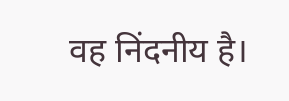वह निंदनीय है।